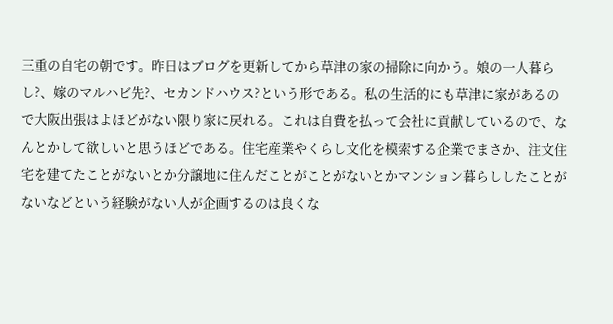三重の自宅の朝です。昨日はブログを更新してから草津の家の掃除に向かう。娘の一人暮らし?、嫁のマルハビ先?、セカンドハウス?という形である。私の生活的にも草津に家があるので大阪出張はよほどがない限り家に戻れる。これは自費を払って会社に貢献しているので、なんとかして欲しいと思うほどである。住宅産業やくらし文化を模索する企業でまさか、注文住宅を建てたことがないとか分譲地に住んだことがことがないとかマンション暮らししたことがないなどという経験がない人が企画するのは良くな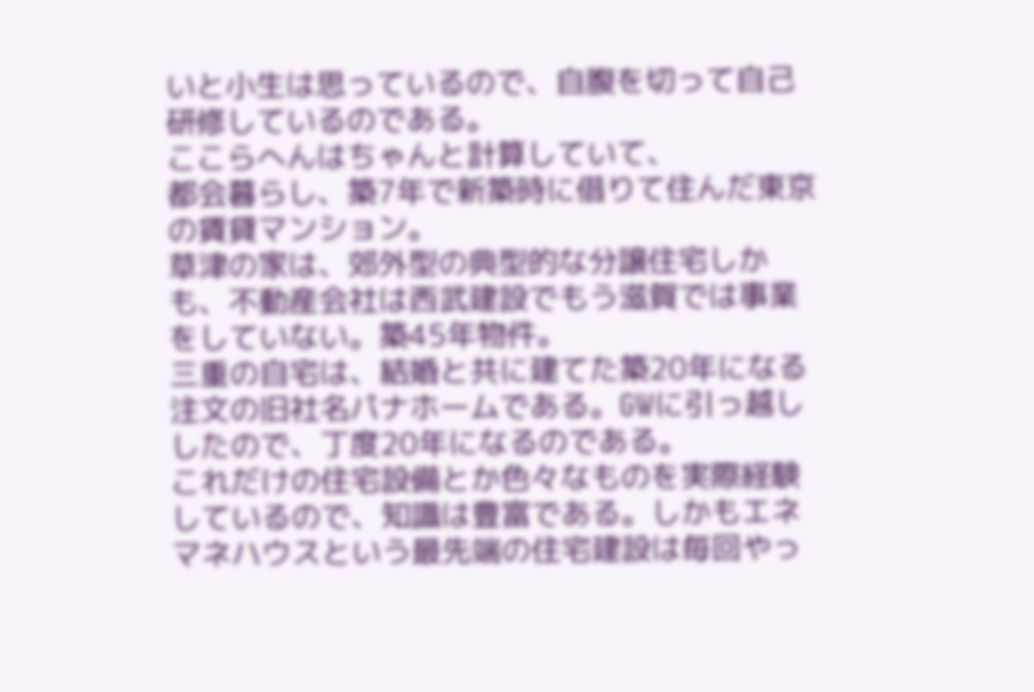いと小生は思っているので、自腹を切って自己研修しているのである。
ここらへんはちゃんと計算していて、
都会暮らし、築7年で新築時に借りて住んだ東京の賃貸マンション。
草津の家は、郊外型の典型的な分譲住宅しかも、不動産会社は西武建設でもう滋賀では事業をしていない。築45年物件。
三重の自宅は、結婚と共に建てた築20年になる注文の旧社名パナホームである。GWに引っ越ししたので、丁度20年になるのである。
これだけの住宅設備とか色々なものを実際経験しているので、知識は豊富である。しかもエネマネハウスという最先端の住宅建設は毎回やっ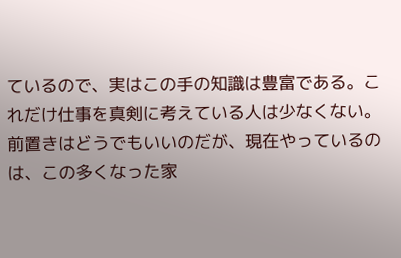ているので、実はこの手の知識は豊富である。これだけ仕事を真剣に考えている人は少なくない。
前置きはどうでもいいのだが、現在やっているのは、この多くなった家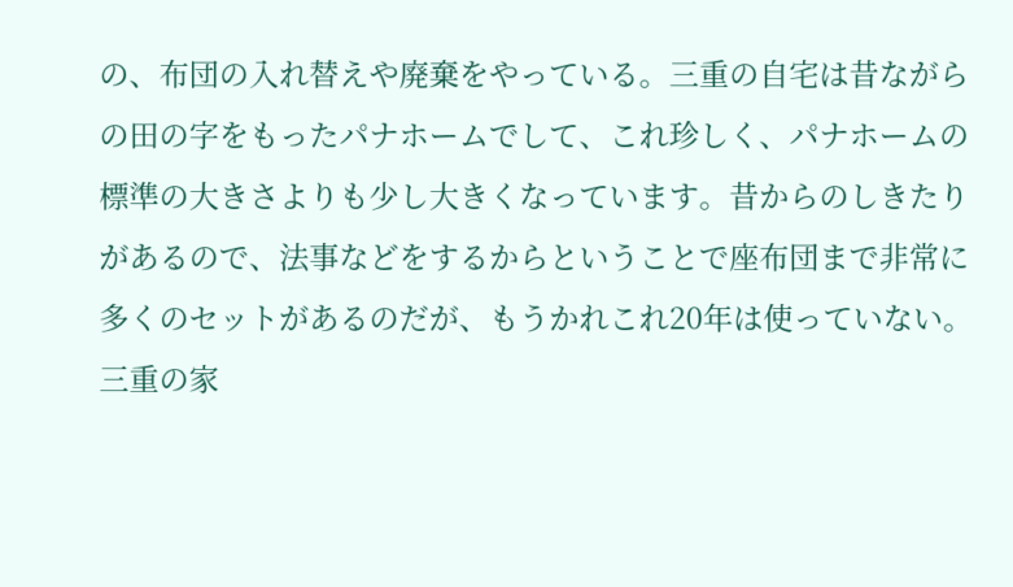の、布団の入れ替えや廃棄をやっている。三重の自宅は昔ながらの田の字をもったパナホームでして、これ珍しく、パナホームの標準の大きさよりも少し大きくなっています。昔からのしきたりがあるので、法事などをするからということで座布団まで非常に多くのセットがあるのだが、もうかれこれ20年は使っていない。
三重の家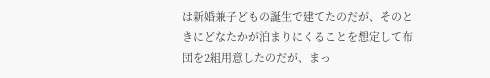は新婚兼子どもの誕生で建てたのだが、そのときにどなたかが泊まりにくることを想定して布団を2組用意したのだが、まっ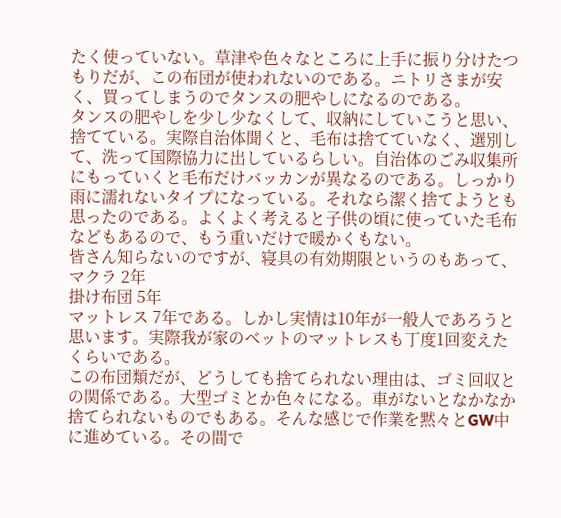たく使っていない。草津や色々なところに上手に振り分けたつもりだが、この布団が使われないのである。ニトリさまが安く、買ってしまうのでタンスの肥やしになるのである。
タンスの肥やしを少し少なくして、収納にしていこうと思い、捨てている。実際自治体聞くと、毛布は捨てていなく、選別して、洗って国際協力に出しているらしい。自治体のごみ収集所にもっていくと毛布だけバッカンが異なるのである。しっかり雨に濡れないタイプになっている。それなら潔く捨てようとも思ったのである。よくよく考えると子供の頃に使っていた毛布などもあるので、もう重いだけで暖かくもない。
皆さん知らないのですが、寝具の有効期限というのもあって、
マクラ 2年
掛け布団 5年
マットレス 7年である。しかし実情は10年が一般人であろうと思います。実際我が家のベットのマットレスも丁度1回変えたくらいである。
この布団類だが、どうしても捨てられない理由は、ゴミ回収との関係である。大型ゴミとか色々になる。車がないとなかなか捨てられないものでもある。そんな感じで作業を黙々とGW中に進めている。その間で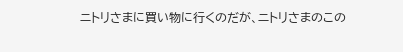ニトリさまに買い物に行くのだが、ニトリさまのこの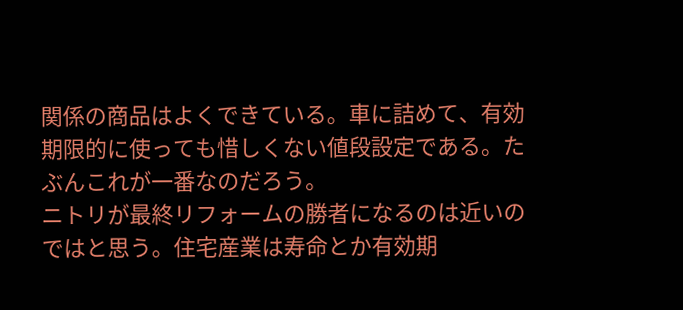関係の商品はよくできている。車に詰めて、有効期限的に使っても惜しくない値段設定である。たぶんこれが一番なのだろう。
ニトリが最終リフォームの勝者になるのは近いのではと思う。住宅産業は寿命とか有効期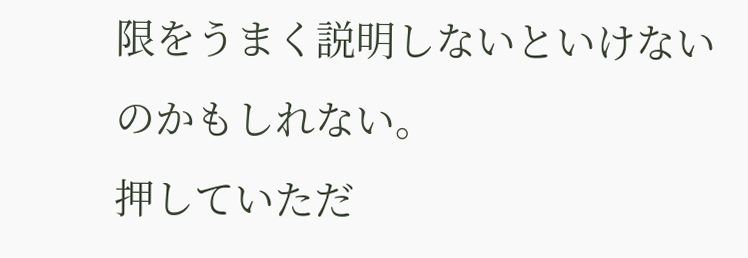限をうまく説明しないといけないのかもしれない。
押していただ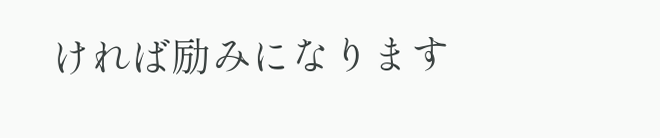ければ励みになります